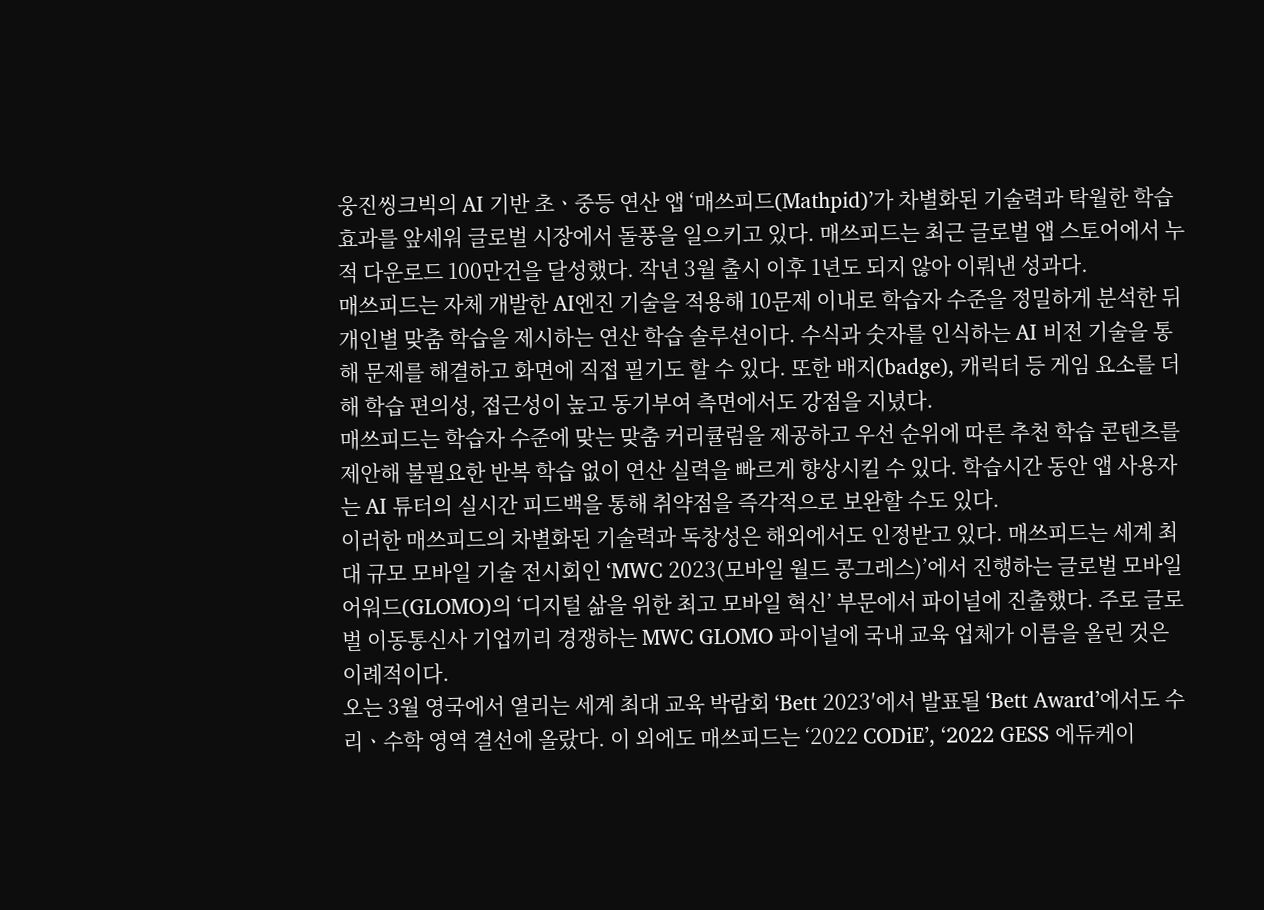웅진씽크빅의 AI 기반 초ㆍ중등 연산 앱 ‘매쓰피드(Mathpid)’가 차별화된 기술력과 탁월한 학습효과를 앞세워 글로벌 시장에서 돌풍을 일으키고 있다. 매쓰피드는 최근 글로벌 앱 스토어에서 누적 다운로드 100만건을 달성했다. 작년 3월 출시 이후 1년도 되지 않아 이뤄낸 성과다.
매쓰피드는 자체 개발한 AI엔진 기술을 적용해 10문제 이내로 학습자 수준을 정밀하게 분석한 뒤 개인별 맞춤 학습을 제시하는 연산 학습 솔루션이다. 수식과 숫자를 인식하는 AI 비전 기술을 통해 문제를 해결하고 화면에 직접 필기도 할 수 있다. 또한 배지(badge), 캐릭터 등 게임 요소를 더해 학습 편의성, 접근성이 높고 동기부여 측면에서도 강점을 지녔다.
매쓰피드는 학습자 수준에 맞는 맞춤 커리큘럼을 제공하고 우선 순위에 따른 추천 학습 콘텐츠를 제안해 불필요한 반복 학습 없이 연산 실력을 빠르게 향상시킬 수 있다. 학습시간 동안 앱 사용자는 AI 튜터의 실시간 피드백을 통해 취약점을 즉각적으로 보완할 수도 있다.
이러한 매쓰피드의 차별화된 기술력과 독창성은 해외에서도 인정받고 있다. 매쓰피드는 세계 최대 규모 모바일 기술 전시회인 ‘MWC 2023(모바일 월드 콩그레스)’에서 진행하는 글로벌 모바일 어워드(GLOMO)의 ‘디지털 삶을 위한 최고 모바일 혁신’ 부문에서 파이널에 진출했다. 주로 글로벌 이동통신사 기업끼리 경쟁하는 MWC GLOMO 파이널에 국내 교육 업체가 이름을 올린 것은 이례적이다.
오는 3월 영국에서 열리는 세계 최대 교육 박람회 ‘Bett 2023′에서 발표될 ‘Bett Award’에서도 수리ㆍ수학 영역 결선에 올랐다. 이 외에도 매쓰피드는 ‘2022 CODiE’, ‘2022 GESS 에듀케이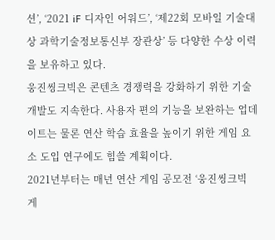션’, ‘2021 iF 디자인 어워드’, ‘제22회 모바일 기술대상 과학기술정보통신부 장관상’ 등 다양한 수상 이력을 보유하고 있다.
웅진씽크빅은 콘텐츠 경쟁력을 강화하기 위한 기술 개발도 지속한다. 사용자 편의 기능을 보완하는 업데이트는 물론 연산 학습 효율을 높이기 위한 게임 요소 도입 연구에도 힘쓸 계획이다.
2021년부터는 매년 연산 게임 공모전 ‘웅진씽크빅 게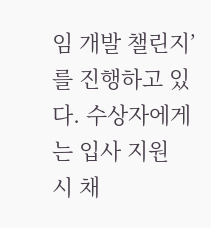임 개발 챌린지’를 진행하고 있다. 수상자에게는 입사 지원 시 채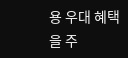용 우대 혜택을 주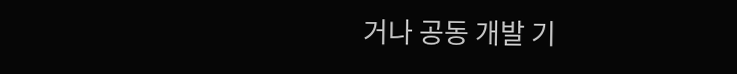거나 공동 개발 기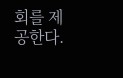회를 제공한다.